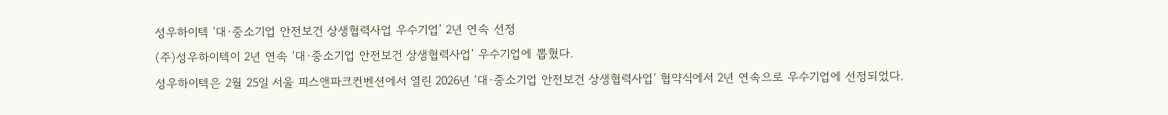성우하이텍 ‘대·중소기업 안전보건 상생협력사업 우수기업’ 2년 연속 선정
(주)성우하이텍이 2년 연속 ‘대·중소기업 안전보건 상생협력사업’ 우수기업에 뽑혔다.
성우하이텍은 2월 25일 서울 피스앤파크컨벤션에서 열린 2026년 ‘대·중소기업 안전보건 상생협력사업’ 협약식에서 2년 연속으로 우수기업에 선정되었다.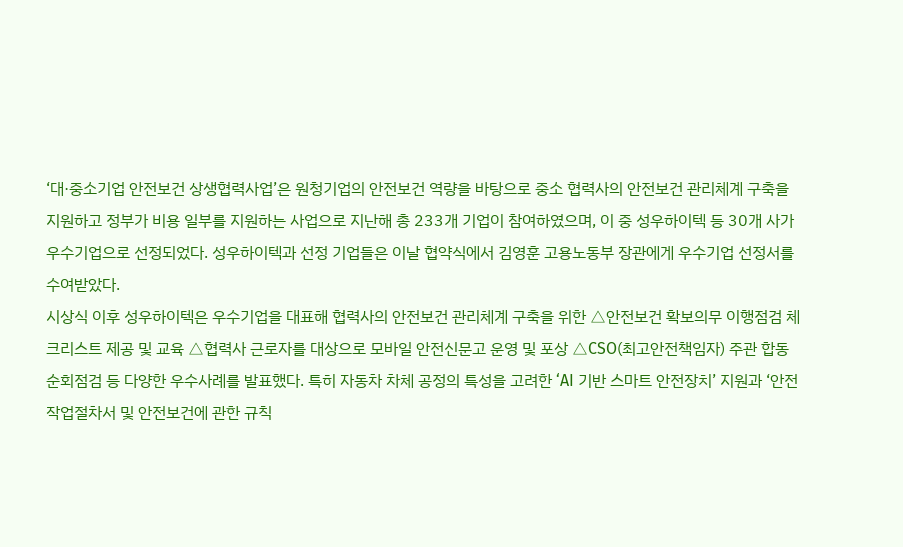‘대·중소기업 안전보건 상생협력사업’은 원청기업의 안전보건 역량을 바탕으로 중소 협력사의 안전보건 관리체계 구축을 지원하고 정부가 비용 일부를 지원하는 사업으로 지난해 총 233개 기업이 참여하였으며, 이 중 성우하이텍 등 30개 사가 우수기업으로 선정되었다. 성우하이텍과 선정 기업들은 이날 협약식에서 김영훈 고용노동부 장관에게 우수기업 선정서를 수여받았다.
시상식 이후 성우하이텍은 우수기업을 대표해 협력사의 안전보건 관리체계 구축을 위한 △안전보건 확보의무 이행점검 체크리스트 제공 및 교육 △협력사 근로자를 대상으로 모바일 안전신문고 운영 및 포상 △CSO(최고안전책임자) 주관 합동 순회점검 등 다양한 우수사례를 발표했다. 특히 자동차 차체 공정의 특성을 고려한 ‘AI 기반 스마트 안전장치’ 지원과 ‘안전작업절차서 및 안전보건에 관한 규칙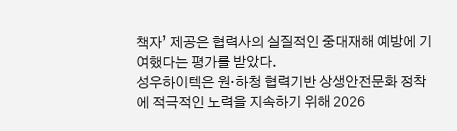책자’ 제공은 협력사의 실질적인 중대재해 예방에 기여했다는 평가를 받았다.
성우하이텍은 원·하청 협력기반 상생안전문화 정착에 적극적인 노력을 지속하기 위해 2026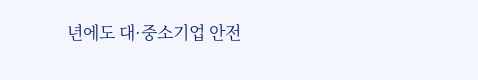년에도 대·중소기업 안전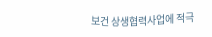보건 상생협력사업에 적극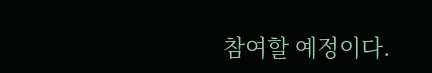참여할 예정이다.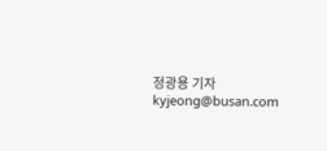정광용 기자 kyjeong@busan.com